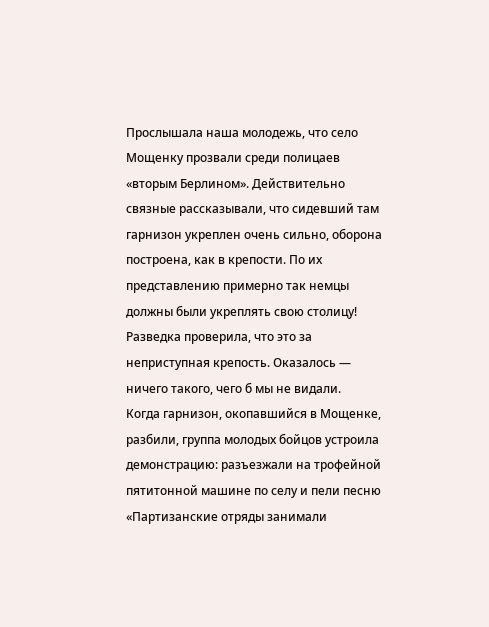Прослышала наша молодежь, что село Мощенку прозвали среди полицаев «вторым Берлином». Действительно связные рассказывали, что сидевший там гарнизон укреплен очень сильно, оборона построена, как в крепости. По их представлению примерно так немцы должны были укреплять свою столицу!
Разведка проверила, что это за неприступная крепость. Оказалось — ничего такого, чего б мы не видали.
Когда гарнизон, окопавшийся в Мощенке, разбили, группа молодых бойцов устроила демонстрацию: разъезжали на трофейной пятитонной машине по селу и пели песню «Партизанские отряды занимали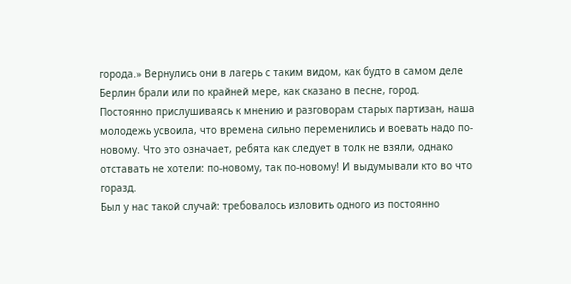города.» Вернулись они в лагерь с таким видом, как будто в самом деле Берлин брали или по крайней мере, как сказано в песне, город.
Постоянно прислушиваясь к мнению и разговорам старых партизан, наша молодежь усвоила, что времена сильно переменились и воевать надо по-новому. Что это означает, ребята как следует в толк не взяли, однако отставать не хотели: по-новому, так по-новому! И выдумывали кто во что горазд.
Был у нас такой случай: требовалось изловить одного из постоянно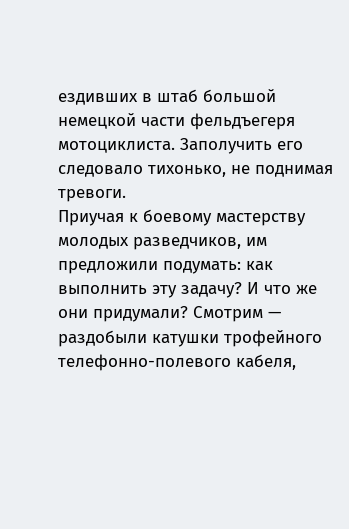ездивших в штаб большой немецкой части фельдъегеря мотоциклиста. Заполучить его следовало тихонько, не поднимая тревоги.
Приучая к боевому мастерству молодых разведчиков, им предложили подумать: как выполнить эту задачу? И что же они придумали? Смотрим — раздобыли катушки трофейного телефонно-полевого кабеля,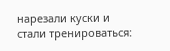нарезали куски и стали тренироваться: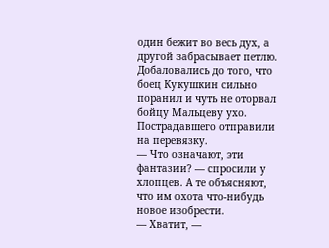один бежит во весь дух, а другой забрасывает петлю. Добаловались до того, что боец Кукушкин сильно поранил и чуть не оторвал бойцу Мальцеву ухо. Пострадавшего отправили на перевязку.
— Что означают, эти фантазии? — спросили у хлопцев. А те объясняют, что им охота что-нибудь новое изобрести.
— Хватит, —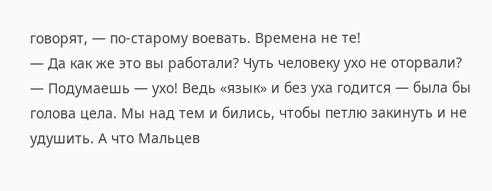говорят, — по-старому воевать. Времена не те!
— Да как же это вы работали? Чуть человеку ухо не оторвали?
— Подумаешь — ухо! Ведь «язык» и без уха годится — была бы голова цела. Мы над тем и бились, чтобы петлю закинуть и не удушить. А что Мальцев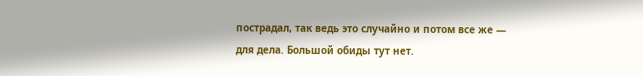пострадал, так ведь это случайно и потом все же — для дела. Большой обиды тут нет.